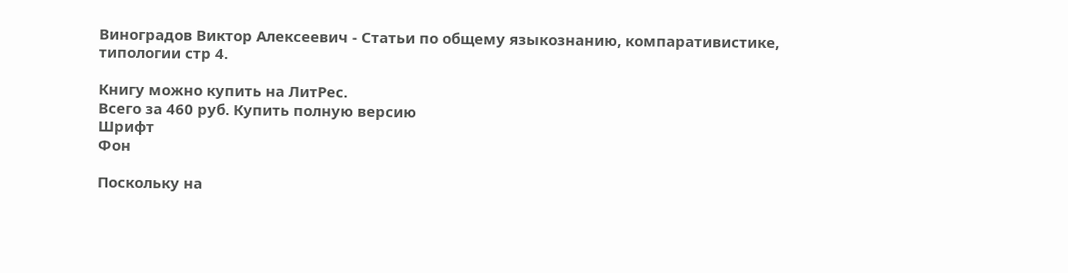Виноградов Виктор Алексеевич - Статьи по общему языкознанию, компаративистике, типологии стр 4.

Книгу можно купить на ЛитРес.
Всего за 460 руб. Купить полную версию
Шрифт
Фон

Поскольку на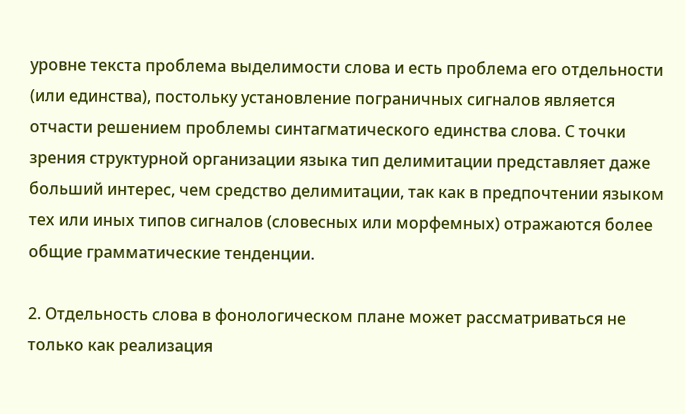уровне текста проблема выделимости слова и есть проблема его отдельности (или единства), постольку установление пограничных сигналов является отчасти решением проблемы синтагматического единства слова. С точки зрения структурной организации языка тип делимитации представляет даже больший интерес, чем средство делимитации, так как в предпочтении языком тех или иных типов сигналов (словесных или морфемных) отражаются более общие грамматические тенденции.

2. Отдельность слова в фонологическом плане может рассматриваться не только как реализация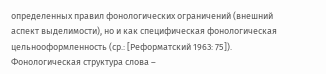определенных правил фонологических ограничений (внешний аспект выделимости), но и как специфическая фонологическая цельнооформленность (ср.: [Реформатский 1963: 75]). Фонологическая структура слова –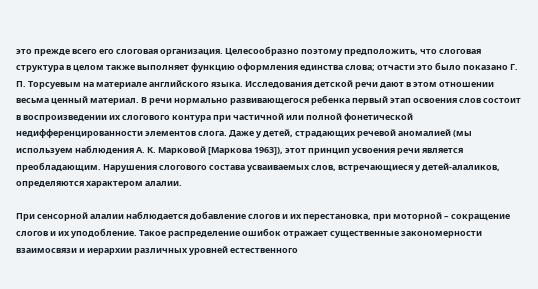это прежде всего его слоговая организация. Целесообразно поэтому предположить, что слоговая структура в целом также выполняет функцию оформления единства слова; отчасти это было показано Г. П. Торсуевым на материале английского языка. Исследования детской речи дают в этом отношении весьма ценный материал. В речи нормально развивающегося ребенка первый этап освоения слов состоит в воспроизведении их слогового контура при частичной или полной фонетической недифференцированности элементов слога. Даже у детей, страдающих речевой аномалией (мы используем наблюдения А. К. Марковой [Маркова 1963]), этот принцип усвоения речи является преобладающим. Нарушения слогового состава усваиваемых слов, встречающиеся у детей-алаликов, определяются характером алалии.

При сенсорной алалии наблюдается добавление слогов и их перестановка, при моторной – сокращение слогов и их уподобление. Такое распределение ошибок отражает существенные закономерности взаимосвязи и иерархии различных уровней естественного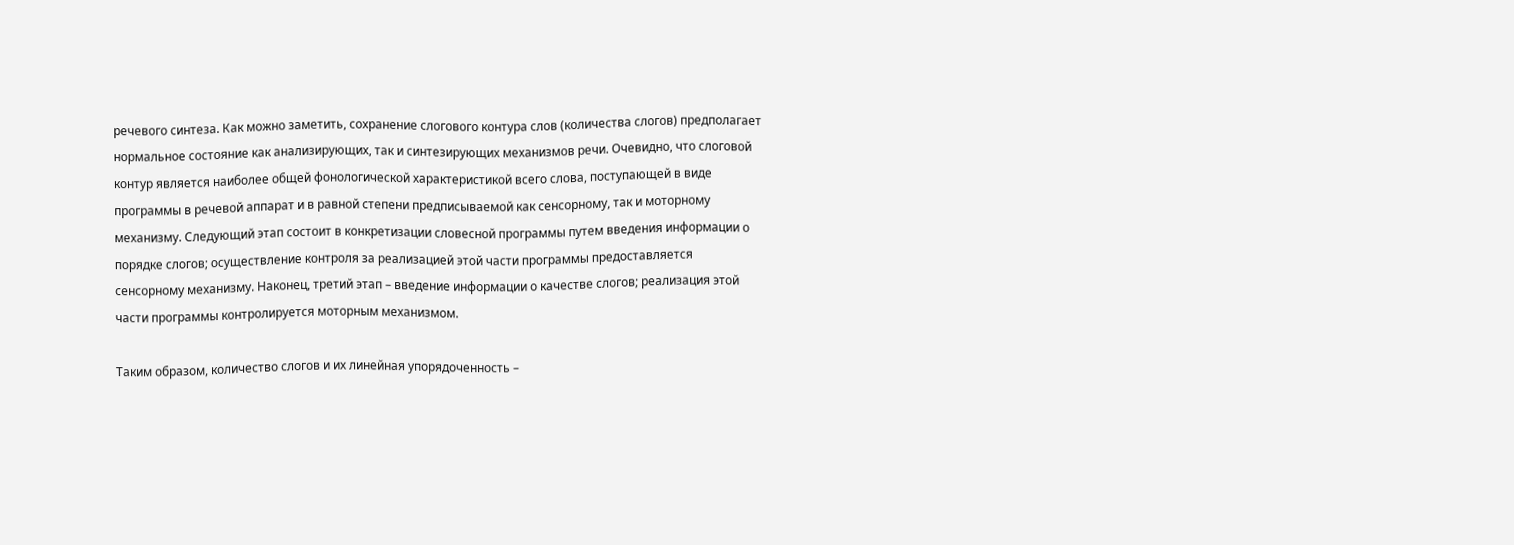речевого синтеза. Как можно заметить, сохранение слогового контура слов (количества слогов) предполагает нормальное состояние как анализирующих, так и синтезирующих механизмов речи. Очевидно, что слоговой контур является наиболее общей фонологической характеристикой всего слова, поступающей в виде программы в речевой аппарат и в равной степени предписываемой как сенсорному, так и моторному механизму. Следующий этап состоит в конкретизации словесной программы путем введения информации о порядке слогов; осуществление контроля за реализацией этой части программы предоставляется сенсорному механизму. Наконец, третий этап – введение информации о качестве слогов; реализация этой части программы контролируется моторным механизмом.

Таким образом, количество слогов и их линейная упорядоченность –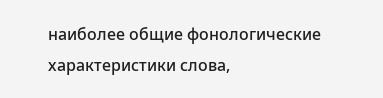наиболее общие фонологические характеристики слова,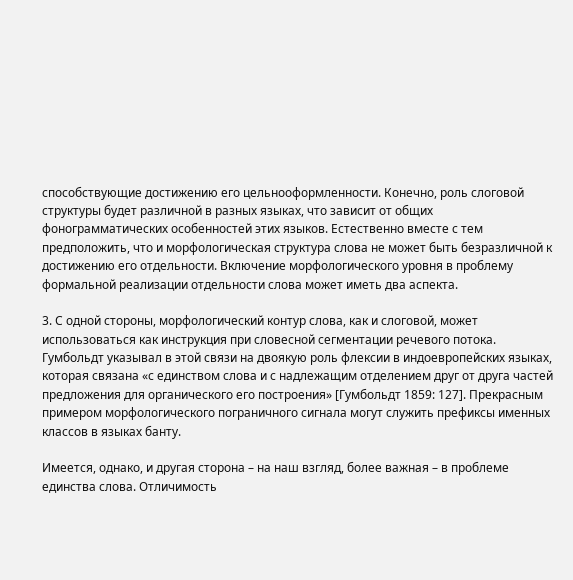способствующие достижению его цельнооформленности. Конечно, роль слоговой структуры будет различной в разных языках, что зависит от общих фонограмматических особенностей этих языков. Естественно вместе с тем предположить, что и морфологическая структура слова не может быть безразличной к достижению его отдельности. Включение морфологического уровня в проблему формальной реализации отдельности слова может иметь два аспекта.

3. С одной стороны, морфологический контур слова, как и слоговой, может использоваться как инструкция при словесной сегментации речевого потока. Гумбольдт указывал в этой связи на двоякую роль флексии в индоевропейских языках, которая связана «с единством слова и с надлежащим отделением друг от друга частей предложения для органического его построения» [Гумбольдт 1859: 127]. Прекрасным примером морфологического пограничного сигнала могут служить префиксы именных классов в языках банту.

Имеется, однако, и другая сторона – на наш взгляд, более важная – в проблеме единства слова. Отличимость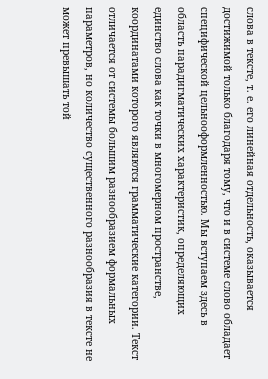слова в тексте, т. е. его линейная отдельность, оказывается достижимой только благодаря тому, что и в системе слово обладает специфической цельнооформленностью. Мы вступаем здесь в область парадигматических характеристик, определяющих единство слова как точки в многомерном пространстве, координатами которого являются грамматические категории. Текст отличается от системы большим разнообразием формальных параметров, но количество существенного разнообразия в тексте не может превышать той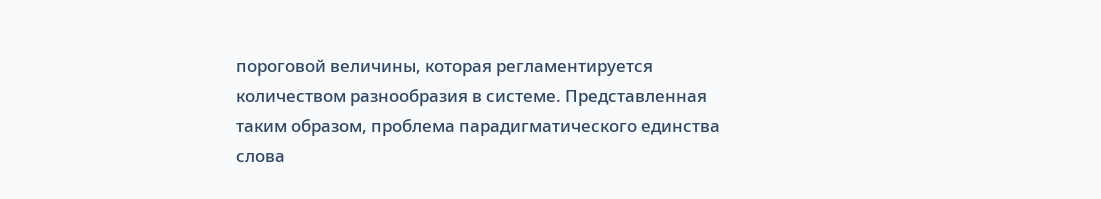пороговой величины, которая регламентируется количеством разнообразия в системе. Представленная таким образом, проблема парадигматического единства слова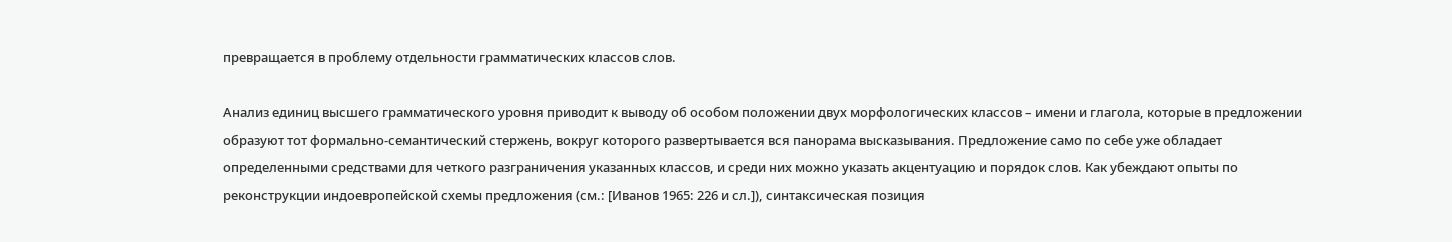превращается в проблему отдельности грамматических классов слов.

Анализ единиц высшего грамматического уровня приводит к выводу об особом положении двух морфологических классов – имени и глагола, которые в предложении образуют тот формально-семантический стержень, вокруг которого развертывается вся панорама высказывания. Предложение само по себе уже обладает определенными средствами для четкого разграничения указанных классов, и среди них можно указать акцентуацию и порядок слов. Как убеждают опыты по реконструкции индоевропейской схемы предложения (см.: [Иванов 1965: 226 и сл.]), синтаксическая позиция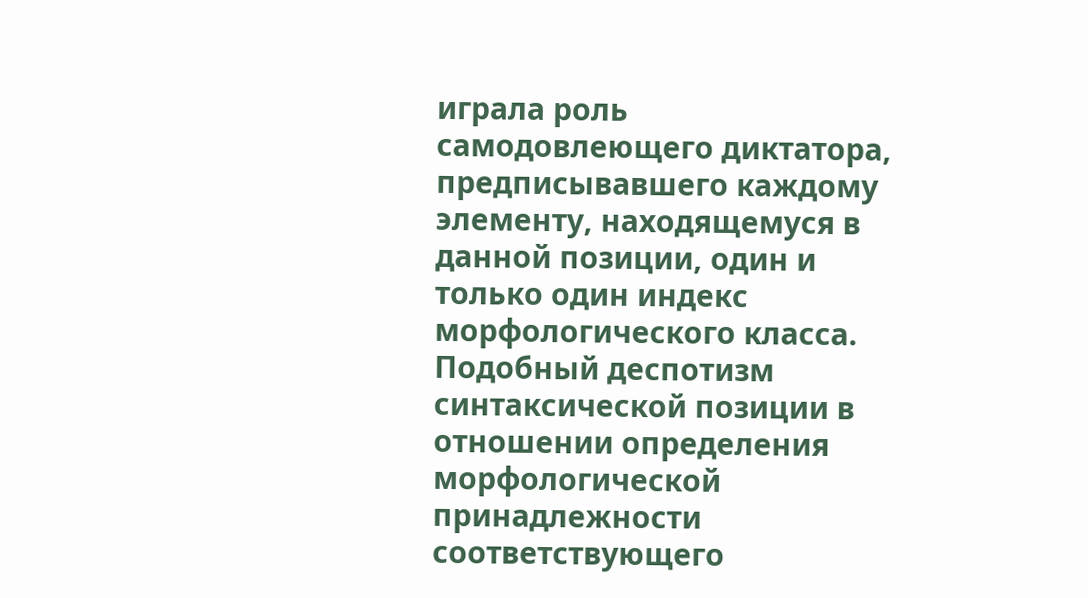играла роль самодовлеющего диктатора, предписывавшего каждому элементу, находящемуся в данной позиции, один и только один индекс морфологического класса. Подобный деспотизм синтаксической позиции в отношении определения морфологической принадлежности соответствующего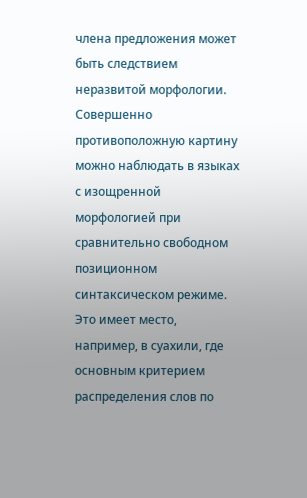члена предложения может быть следствием неразвитой морфологии. Совершенно противоположную картину можно наблюдать в языках с изощренной морфологией при сравнительно свободном позиционном синтаксическом режиме. Это имеет место, например, в суахили, где основным критерием распределения слов по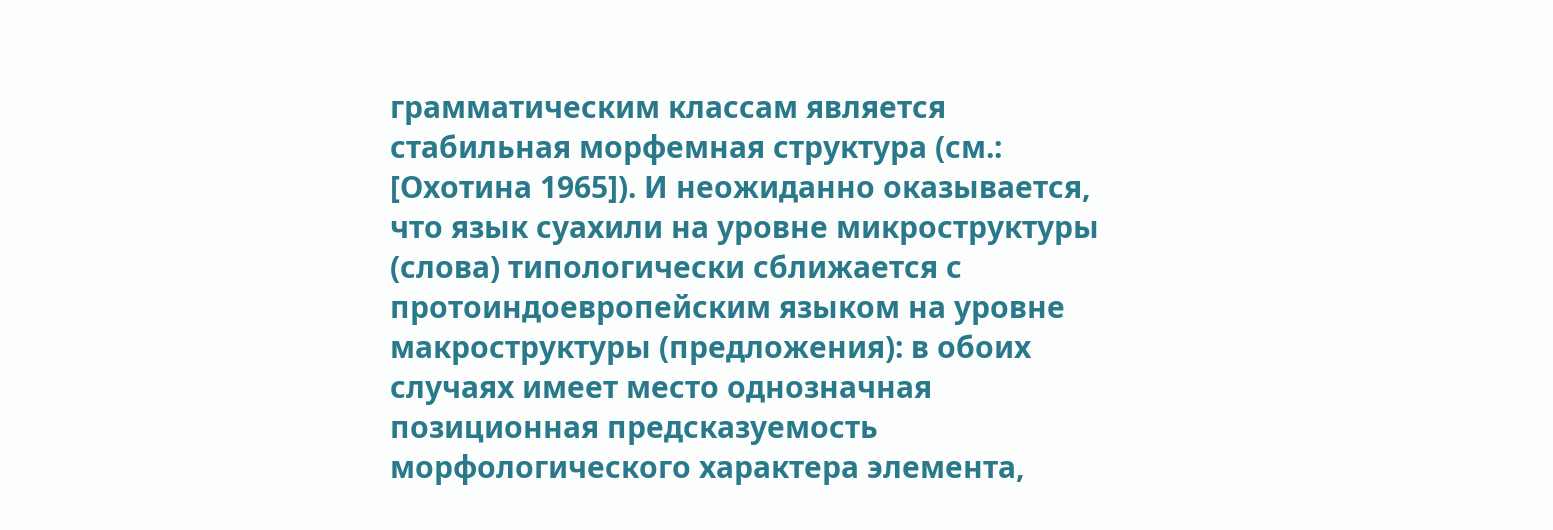грамматическим классам является стабильная морфемная структура (см.: [Охотина 1965]). И неожиданно оказывается, что язык суахили на уровне микроструктуры (слова) типологически сближается с протоиндоевропейским языком на уровне макроструктуры (предложения): в обоих случаях имеет место однозначная позиционная предсказуемость морфологического характера элемента,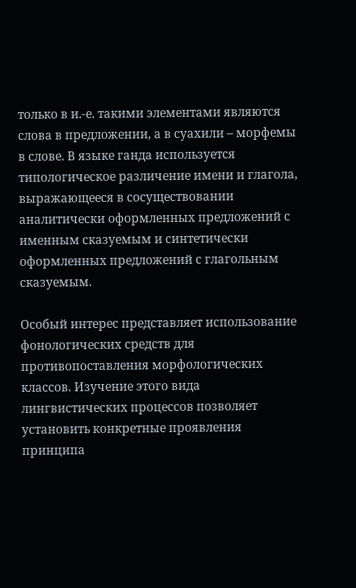только в и.-е. такими элементами являются слова в предложении, а в суахили – морфемы в слове. В языке ганда используется типологическое различение имени и глагола, выражающееся в сосуществовании аналитически оформленных предложений с именным сказуемым и синтетически оформленных предложений с глагольным сказуемым.

Особый интерес представляет использование фонологических средств для противопоставления морфологических классов. Изучение этого вида лингвистических процессов позволяет установить конкретные проявления принципа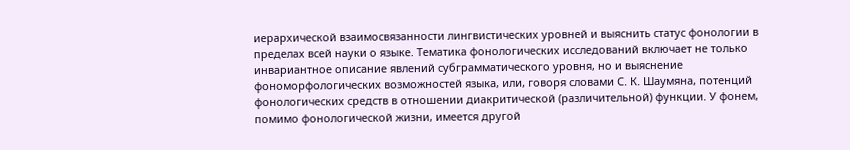иерархической взаимосвязанности лингвистических уровней и выяснить статус фонологии в пределах всей науки о языке. Тематика фонологических исследований включает не только инвариантное описание явлений субграмматического уровня, но и выяснение фономорфологических возможностей языка, или, говоря словами С. К. Шаумяна, потенций фонологических средств в отношении диакритической (различительной) функции. У фонем, помимо фонологической жизни, имеется другой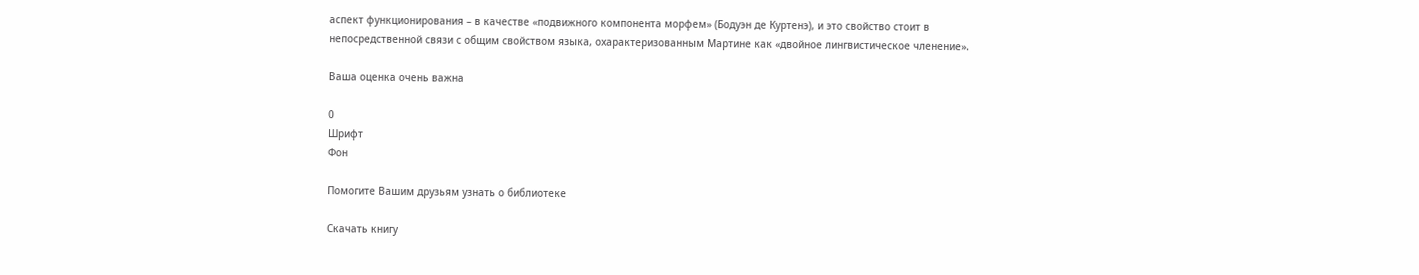аспект функционирования – в качестве «подвижного компонента морфем» (Бодуэн де Куртенэ), и это свойство стоит в непосредственной связи с общим свойством языка, охарактеризованным Мартине как «двойное лингвистическое членение».

Ваша оценка очень важна

0
Шрифт
Фон

Помогите Вашим друзьям узнать о библиотеке

Скачать книгу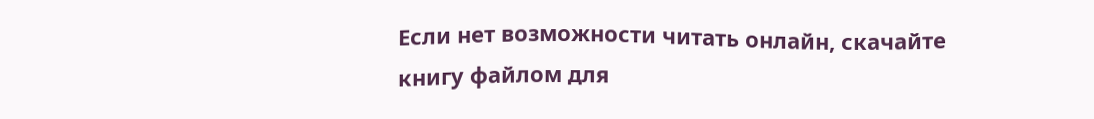Если нет возможности читать онлайн, скачайте книгу файлом для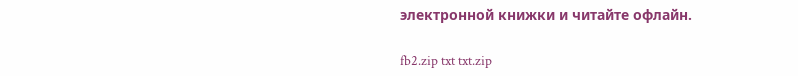электронной книжки и читайте офлайн.

fb2.zip txt txt.zip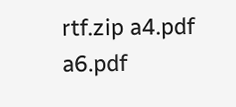rtf.zip a4.pdf a6.pdf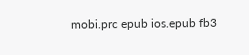mobi.prc epub ios.epub fb3